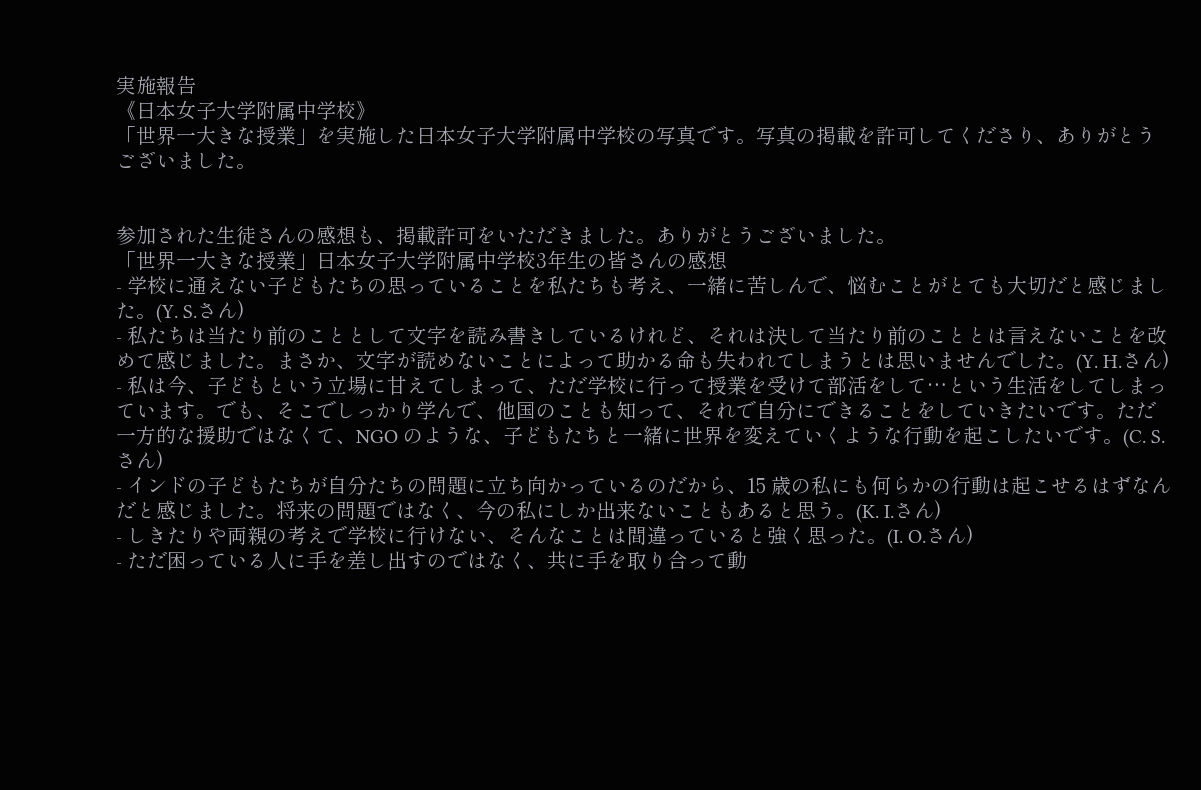実施報告
《日本女子大学附属中学校》
「世界一大きな授業」を実施した日本女子大学附属中学校の写真です。写真の掲載を許可してくださり、ありがとうございました。


参加された生徒さんの感想も、掲載許可をいただきました。ありがとうございました。
「世界一大きな授業」日本女子大学附属中学校3年生の皆さんの感想
- 学校に通えない子どもたちの思っていることを私たちも考え、一緒に苦しんで、悩むことがとても大切だと感じました。(Y. S.さん)
- 私たちは当たり前のこととして文字を読み書きしているけれど、それは決して当たり前のこととは言えないことを改めて感じました。まさか、文字が読めないことによって助かる命も失われてしまうとは思いませんでした。(Y. H.さん)
- 私は今、子どもという立場に甘えてしまって、ただ学校に行って授業を受けて部活をして…という生活をしてしまっています。でも、そこでしっかり学んで、他国のことも知って、それで自分にできることをしていきたいです。ただ一方的な援助ではなくて、NGO のような、子どもたちと一緒に世界を変えていくような行動を起こしたいです。(C. S.さん)
- インドの子どもたちが自分たちの問題に立ち向かっているのだから、15 歳の私にも何らかの行動は起こせるはずなんだと感じました。将来の問題ではなく、今の私にしか出来ないこともあると思う。(K. I.さん)
- しきたりや両親の考えで学校に行けない、そんなことは間違っていると強く思った。(I. O.さん)
- ただ困っている人に手を差し出すのではなく、共に手を取り合って動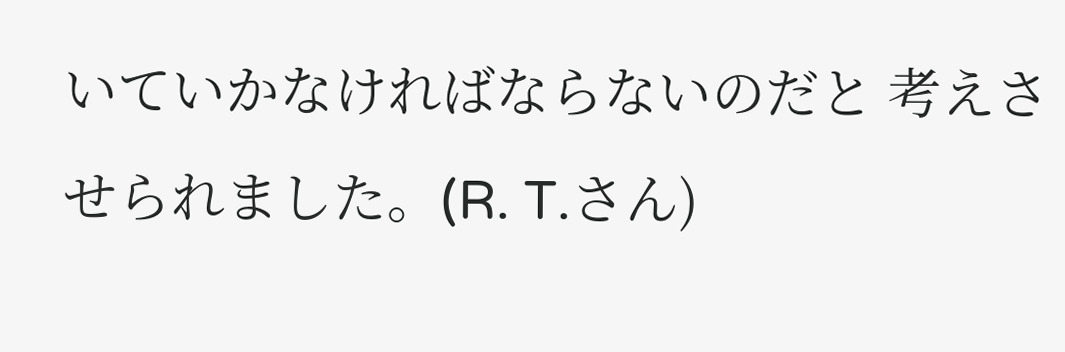いていかなければならないのだと 考えさせられました。(R. T.さん)